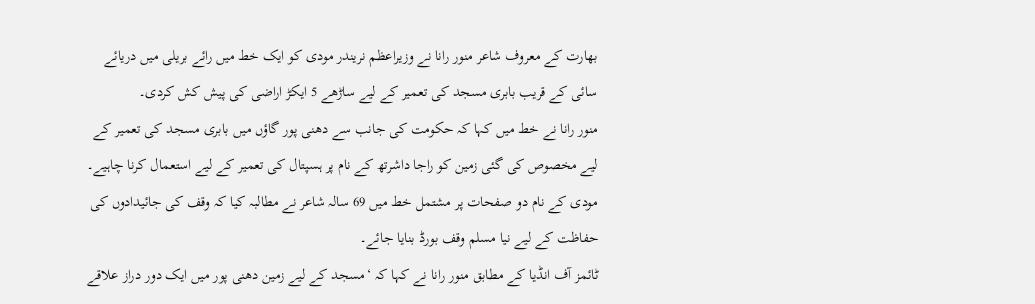بھارت کے معروف شاعر منور رانا نے وزیراعظم نریندر مودی کو ایک خط میں رائے بریلی میں دریائے سائی کے قریب بابری مسجد کی تعمیر کے لیے ساڑھے 5 ایکڑ اراضی کی پیش کش کردی۔
منور رانا نے خط میں کہا کہ حکومت کی جانب سے دھنی پور گاؤں میں بابری مسجد کی تعمیر کے لیے مخصوص کی گئی زمین کو راجا داشرتھ کے نام پر ہسپتال کی تعمیر کے لیے استعمال کرنا چاہیے۔
مودی کے نام دو صفحات پر مشتمل خط میں 69 سالہ شاعر نے مطالبہ کیا کہ وقف کی جائیدادوں کی حفاظت کے لیے نیا مسلم وقف بورڈ بنایا جائے۔
ٹائمز آف انڈیا کے مطابق منور رانا نے کہا کہ ‘مسجد کے لیے زمین دھنی پور میں ایک دور دراز علاقے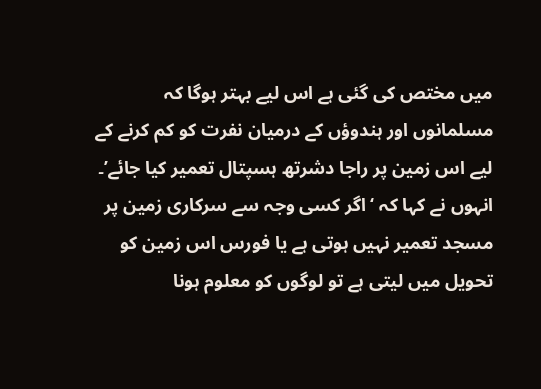میں مختص کی گئی ہے اس لیے بہتر ہوگا کہ مسلمانوں اور ہندوؤں کے درمیان نفرت کو کم کرنے کے لیے اس زمین پر راجا دشرتھ ہسپتال تعمیر کیا جائے’۔
انہوں نے کہا کہ ‘اگر کسی وجہ سے سرکاری زمین پر مسجد تعمیر نہیں ہوتی ہے یا فورس اس زمین کو تحویل میں لیتی ہے تو لوگوں کو معلوم ہونا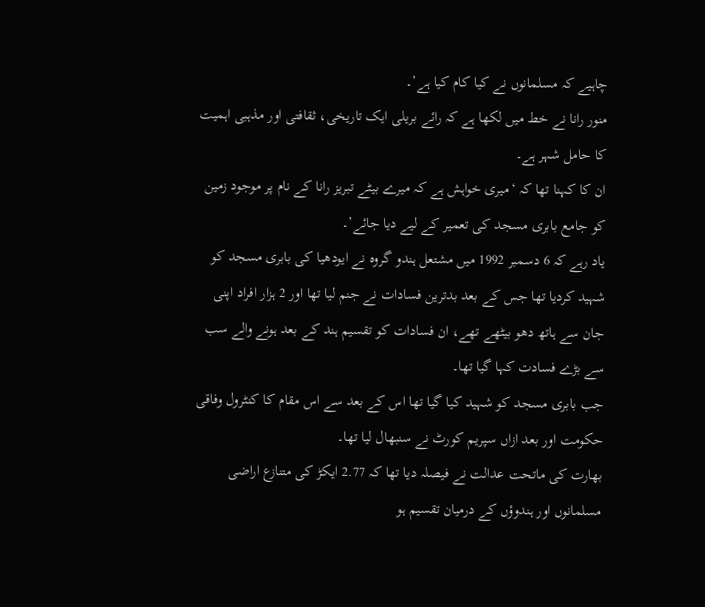چاہیے کہ مسلمانوں نے کیا کام کیا ہے’۔
منور رانا نے خط میں لکھا ہے کہ رائے بریلی ایک تاریخی، ثقافتی اور مذہبی اہمیت کا حامل شہر ہے۔
ان کا کہنا تھا کہ ‘میری خواہش ہے کہ میرے بیٹے تبریز رانا کے نام پر موجود زمین کو جامع بابری مسجد کی تعمیر کے لیے دیا جائے’۔
یاد رہے کہ 6 دسمبر 1992 میں مشتعل ہندو گروہ نے ایودھیا کی بابری مسجد کو شہید کردیا تھا جس کے بعد بدترین فسادات نے جنم لیا تھا اور 2 ہزار افراد اپنی جان سے ہاتھ دھو بیٹھے تھے، ان فسادات کو تقسیم ہند کے بعد ہونے والے سب سے بڑے فسادت کہا گیا تھا۔
جب بابری مسجد کو شہید کیا گیا تھا اس کے بعد سے اس مقام کا کنٹرول وفاقی حکومت اور بعد ازاں سپریم کورٹ نے سنبھال لیا تھا۔
بھارت کی ماتحت عدالت نے فیصلہ دیا تھا کہ 2.77 ایکڑ کی متنازع اراضی مسلمانوں اور ہندوؤں کے درمیان تقسیم ہو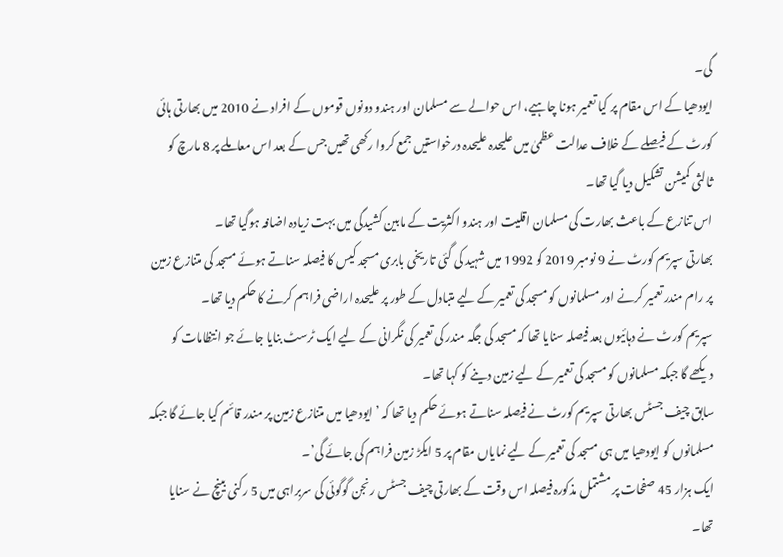گی۔
ایودھیا کے اس مقام پر کیا تعمیر ہونا چاہیے، اس حوالے سے مسلمان اور ہندو دونوں قوموں کے افراد نے 2010 میں بھارتی ہائی کورٹ کے فیصلے کے خلاف عدالت عظمیٰ میں علیحدہ علیحدہ درخواستیں جمع کروا رکھی تھیں جس کے بعد اس معاملے پر 8 مارچ کو ثالثی کمیشن تشکیل دیا گیا تھا۔
اس تنازع کے باعث بھارت کی مسلمان اقلیت اور ہندو اکثریت کے مابین کشیدگی میں بہت زیادہ اضافہ ہوگیا تھا۔
بھارتی سپریم کورٹ نے 9 نومبر 2019 کو 1992 میں شہید کی گئی تاریخی بابری مسجد کیس کا فیصلہ سناتے ہوئے مسجد کی متنازع زمین پر رام مندر تعمیر کرنے اور مسلمانوں کو مسجد کی تعمیر کے لیے متبادل کے طور پر علیحدہ اراضی فراہم کرنے کا حکم دیا تھا۔
سپریم کورٹ نے دہائیوں بعد فیصلہ سنایا تھا کہ مسجد کی جگہ مندر کی تعمیر کی نگرانی کے لیے ایک ٹرسٹ بنایا جائے جو انتظامات کو دیکھے گا جبکہ مسلمانوں کو مسجد کی تعمیر کے لیے زمین دینے کو کہا تھا۔
سابق چیف جسٹس بھارتی سپریم کورٹ نے فیصلہ سناتے ہوئے حکم دیا تھا کہ ’ایودھیا میں متنازع زمین پر مندر قائم کیا جائے گا جبکہ مسلمانوں کو ایودھیا میں ہی مسجد کی تعمیر کے لیے نمایاں مقام پر 5 ایکڑ زمین فراہم کی جائے گی’۔
ایک ہزار 45 صفحات پر مشتمل مذکورہ فیصلہ اس وقت کے بھارتی چیف جسٹس رنجن گوگوئی کی سربراہی میں 5 رکنی بینچ نے سنایا تھا۔